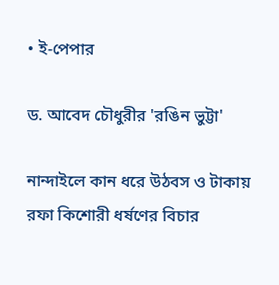• ই-পেপার

ড. আবেদ চৌধুরীর 'রঙিন ভুট্টা'

নান্দাইলে কান ধরে উঠবস ও টাকায় রফা কিশোরী ধর্ষণের বিচার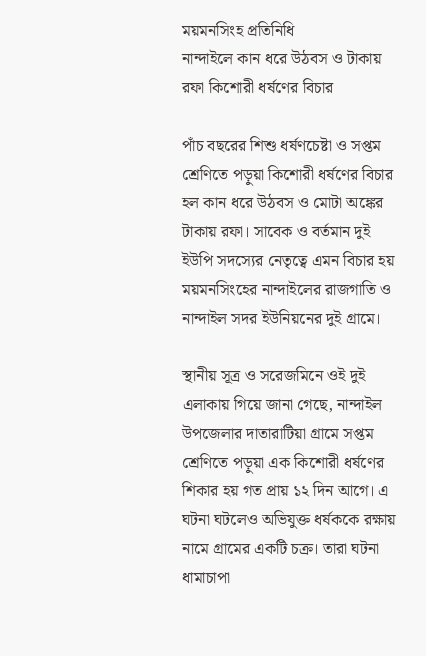ময়মনসিংহ প্রতিনিধি
নান্দাইলে কান ধরে উঠবস ও টাকায় রফা কিশোরী ধর্ষণের বিচার

পাঁচ বছরের শিশু ধর্ষণচেষ্টা ও সপ্তম শ্রেণিতে পড়ুয়া কিশোরী ধর্ষণের বিচার হল কান ধরে উঠবস ও মোটা অঙ্কের টাকায় রফা। সাবেক ও বর্তমান দুই ইউপি সদস্যের নেতৃত্বে এমন বিচার হয় ময়মনসিংহের নান্দাইলের রাজগাতি ও নান্দাইল সদর ইউনিয়নের দুই গ্রামে।

স্থানীয় সূত্র ও সরেজমিনে ওই দুই এলাকায় গিয়ে জানা গেছে, নান্দাইল উপজেলার দাতারাটিয়া গ্রামে সপ্তম শ্রেণিতে পড়ুয়া এক কিশোরী ধর্ষণের শিকার হয় গত প্রায় ১২ দিন আগে। এ ঘটনা ঘটলেও অভিযুক্ত ধর্ষককে রক্ষায় নামে গ্রামের একটি চক্র। তারা ঘটনা ধামাচাপা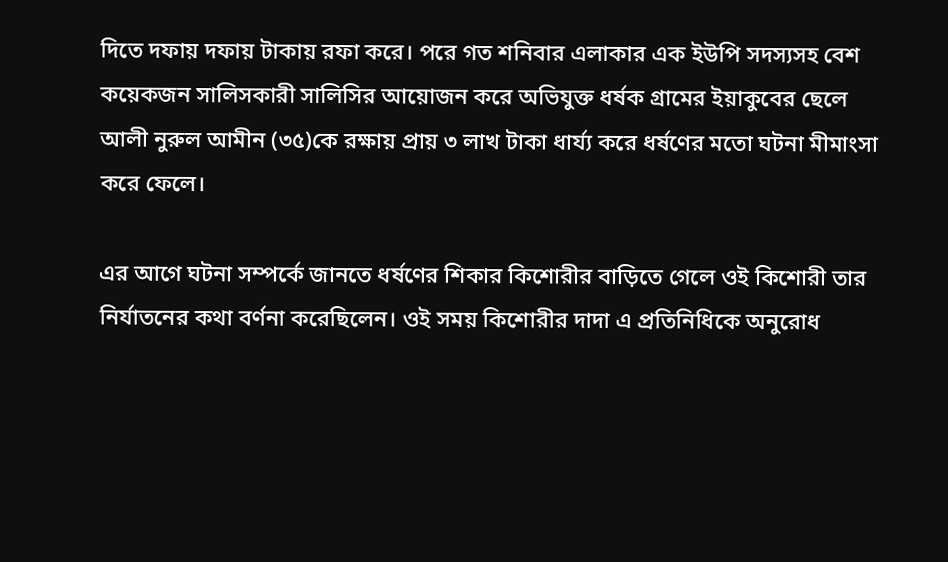দিতে দফায় দফায় টাকায় রফা করে। পরে গত শনিবার এলাকার এক ইউপি সদস্যসহ বেশ কয়েকজন সালিসকারী সালিসির আয়োজন করে অভিযুক্ত ধর্ষক গ্রামের ইয়াকুবের ছেলে আলী নুরুল আমীন (৩৫)কে রক্ষায় প্রায় ৩ লাখ টাকা ধার্য্য করে ধর্ষণের মতো ঘটনা মীমাংসা করে ফেলে।

এর আগে ঘটনা সম্পর্কে জানতে ধর্ষণের শিকার কিশোরীর বাড়িতে গেলে ওই কিশোরী তার নির্যাতনের কথা বর্ণনা করেছিলেন। ওই সময় কিশোরীর দাদা এ প্রতিনিধিকে অনুরোধ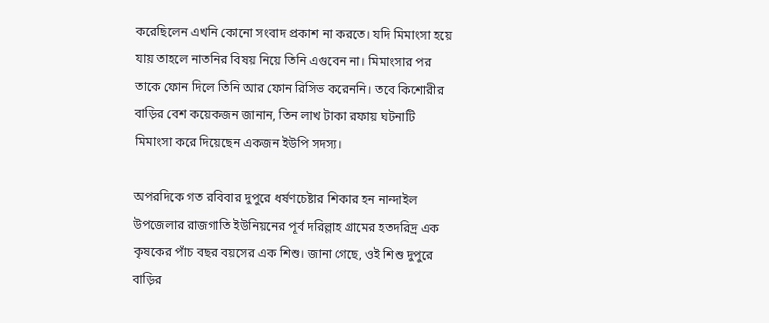করেছিলেন এখনি কোনো সংবাদ প্রকাশ না করতে। যদি মিমাংসা হয়ে যায় তাহলে নাতনির বিষয় নিয়ে তিনি এগুবেন না। মিমাংসার পর তাকে ফোন দিলে তিনি আর ফোন রিসিভ করেননি। তবে কিশোরীর বাড়ির বেশ কয়েকজন জানান, তিন লাখ টাকা রফায় ঘটনাটি মিমাংসা করে দিয়েছেন একজন ইউপি সদস্য।

অপরদিকে গত রবিবার দুপুরে ধর্ষণচেষ্টার শিকার হন নান্দাইল উপজেলার রাজগাতি ইউনিয়নের পূর্ব দরিল্লাহ গ্রামের হতদরিদ্র এক কৃষকের পাঁচ বছর বয়সের এক শিশু। জানা গেছে, ওই শিশু দুপুরে বাড়ির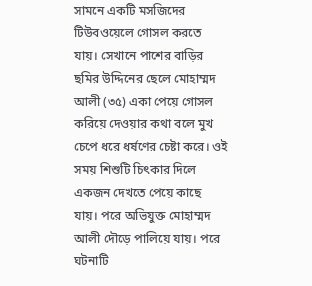সামনে একটি মসজিদের টিউবওয়েলে গোসল করতে যায়। সেখানে পাশের বাড়ির ছমির উদ্দিনের ছেলে মোহাম্মদ আলী (৩৫) একা পেয়ে গোসল করিয়ে দেওয়ার কথা বলে মুখ চেপে ধরে ধর্ষণের চেষ্টা করে। ওই সময় শিশুটি চিৎকার দিলে একজন দেখতে পেয়ে কাছে যায়। পরে অভিযুক্ত মোহাম্মদ আলী দৌড়ে পালিয়ে যায়। পরে ঘটনাটি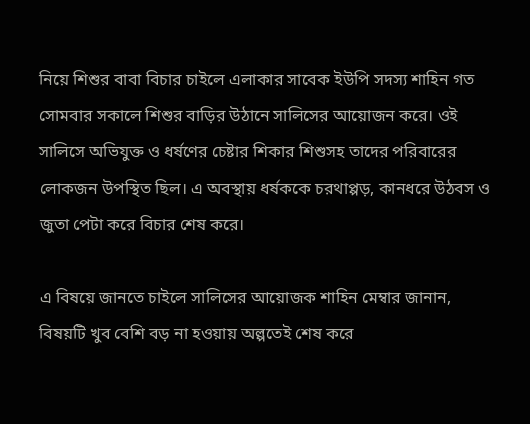নিয়ে শিশুর বাবা বিচার চাইলে এলাকার সাবেক ইউপি সদস্য শাহিন গত সোমবার সকালে শিশুর বাড়ির উঠানে সালিসের আয়োজন করে। ওই সালিসে অভিযুক্ত ও ধর্ষণের চেষ্টার শিকার শিশুসহ তাদের পরিবারের লোকজন উপস্থিত ছিল। এ অবস্থায় ধর্ষককে চরথাপ্পড়, কানধরে উঠবস ও জুতা পেটা করে বিচার শেষ করে।

এ বিষয়ে জানতে চাইলে সালিসের আয়োজক শাহিন মেম্বার জানান, বিষয়টি খুব বেশি বড় না হওয়ায় অল্পতেই শেষ করে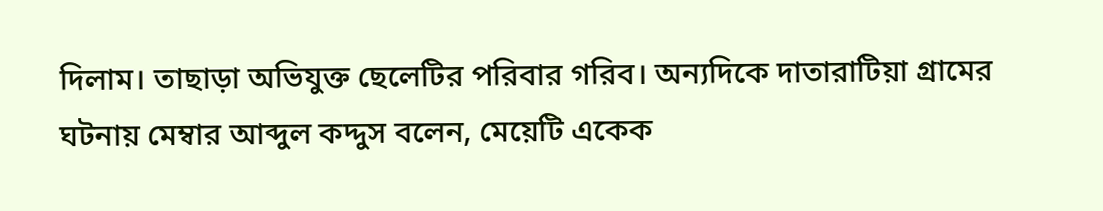দিলাম। তাছাড়া অভিযুক্ত ছেলেটির পরিবার গরিব। অন্যদিকে দাতারাটিয়া গ্রামের ঘটনায় মেম্বার আব্দুল কদ্দুস বলেন, মেয়েটি একেক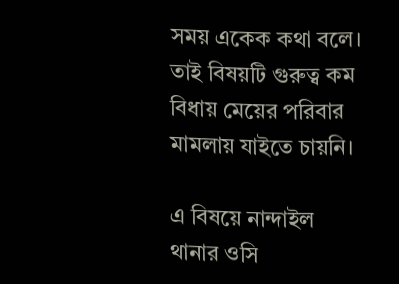সময় একেক কথা বলে। তাই বিষয়টি গুরুত্ব কম বিধায় মেয়ের পরিবার মামলায় যাইতে চায়নি।

এ বিষয়ে নান্দাইল থানার ওসি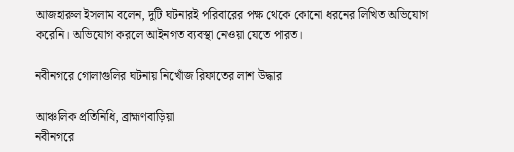আজহারুল ইসলাম বলেন, দুটি ঘটনারই পরিবারের পক্ষ থেকে কোনো ধরনের লিখিত অভিযোগ করেনি। অভিযোগ করলে আইনগত ব্যবস্থা নেওয়া যেতে পারত।

নবীনগরে গোলাগুলির ঘটনায় নিখোঁজ রিফাতের লাশ উদ্ধার

আঞ্চলিক প্রতিনিধি, ব্রাহ্মণবাড়িয়া
নবীনগরে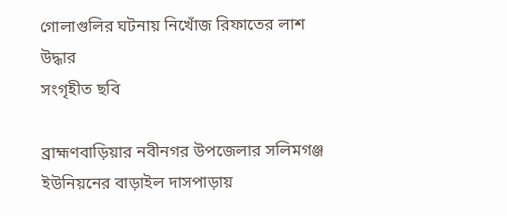গোলাগুলির ঘটনায় নিখোঁজ রিফাতের লাশ উদ্ধার
সংগৃহীত ছবি

ব্রাহ্মণবাড়িয়ার নবীনগর উপজেলার সলিমগঞ্জ ইউনিয়নের বাড়াইল দাসপাড়ায়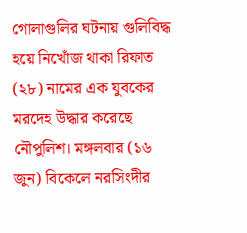গোলাগুলির ঘটনায় গুলিবিদ্ধ হয়ে নিখোঁজ থাকা রিফাত (২৮) নামের এক যুবকের মরদেহ উদ্ধার করেছে নৌপুলিশ। মঙ্গলবার (১৬ জুন) বিকেলে নরসিংদীর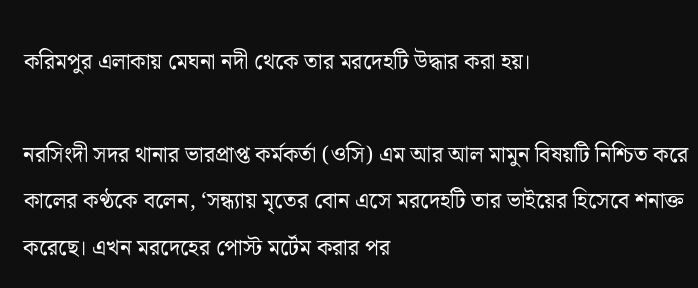করিমপুর এলাকায় মেঘনা নদী থেকে তার মরদেহটি উদ্ধার করা হয়।

নরসিংদী সদর থানার ভারপ্রাপ্ত কর্মকর্তা (ওসি) এম আর আল মামুন বিষয়টি নিশ্চিত করে কালের কণ্ঠকে বলেন, ‘সন্ধ্যায় মৃতের বোন এসে মরদেহটি তার ভাইয়ের হিসেবে শনাক্ত করেছে। এখন মরদেহের পোস্ট মর্টেম করার পর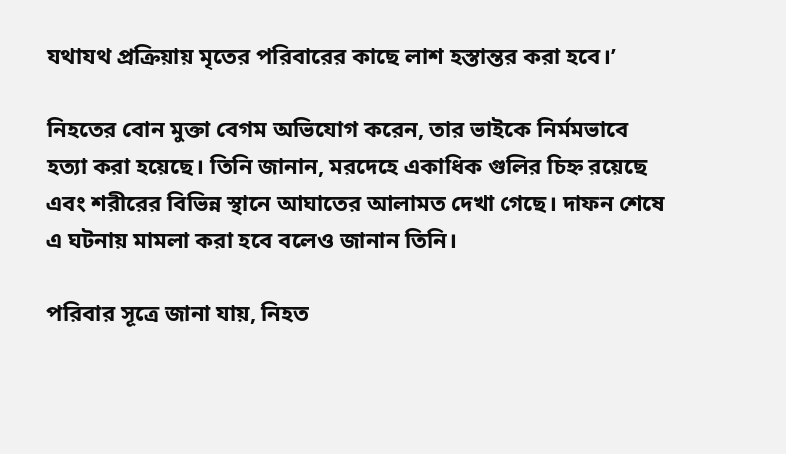যথাযথ প্রক্রিয়ায় মৃতের পরিবারের কাছে লাশ হস্তান্তর করা হবে।’

নিহতের বোন মুক্তা বেগম অভিযোগ করেন, তার ভাইকে নির্মমভাবে হত্যা করা হয়েছে। তিনি জানান, মরদেহে একাধিক গুলির চিহ্ন রয়েছে এবং শরীরের বিভিন্ন স্থানে আঘাতের আলামত দেখা গেছে। দাফন শেষে এ ঘটনায় মামলা করা হবে বলেও জানান তিনি।

পরিবার সূত্রে জানা যায়, নিহত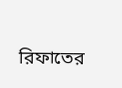রিফাতের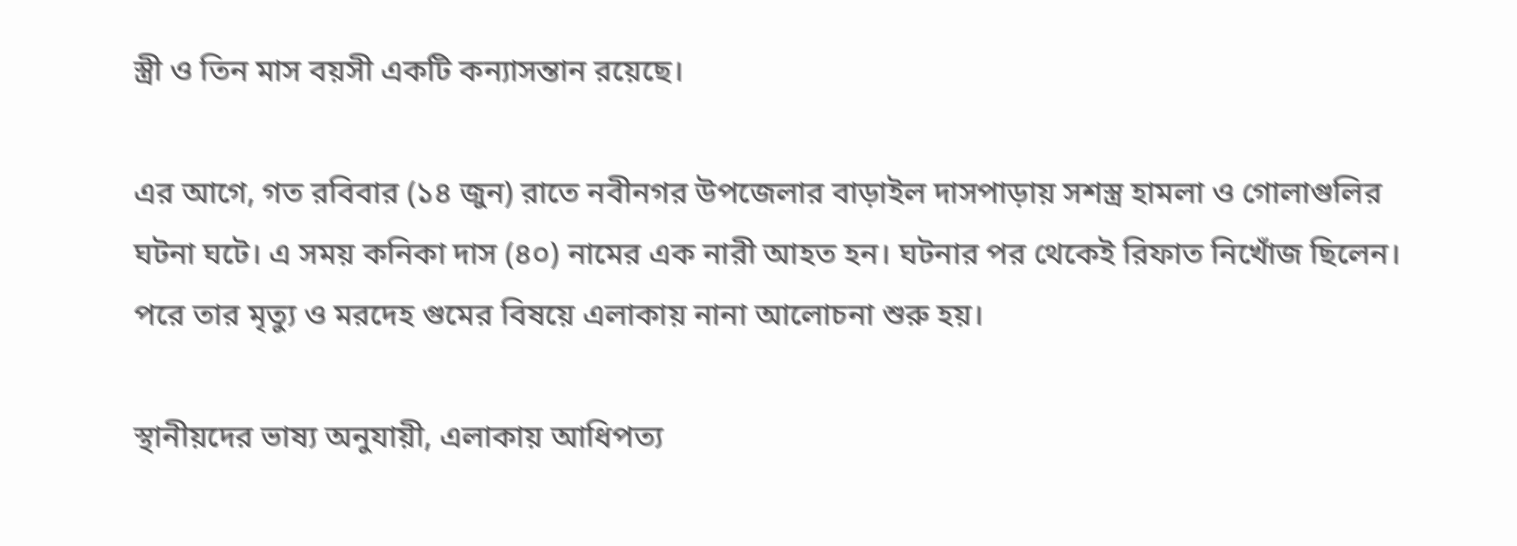স্ত্রী ও তিন মাস বয়সী একটি কন্যাসন্তান রয়েছে।

এর আগে, গত রবিবার (১৪ জুন) রাতে নবীনগর উপজেলার বাড়াইল দাসপাড়ায় সশস্ত্র হামলা ও গোলাগুলির ঘটনা ঘটে। এ সময় কনিকা দাস (৪০) নামের এক নারী আহত হন। ঘটনার পর থেকেই রিফাত নিখোঁজ ছিলেন। পরে তার মৃত্যু ও মরদেহ গুমের বিষয়ে এলাকায় নানা আলোচনা শুরু হয়।

স্থানীয়দের ভাষ্য অনুযায়ী, এলাকায় আধিপত্য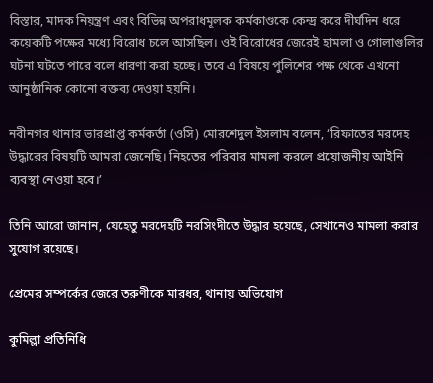বিস্তার, মাদক নিয়ন্ত্রণ এবং বিভিন্ন অপরাধমূলক কর্মকাণ্ডকে কেন্দ্র করে দীর্ঘদিন ধরে কয়েকটি পক্ষের মধ্যে বিরোধ চলে আসছিল। ওই বিরোধের জেরেই হামলা ও গোলাগুলির ঘটনা ঘটতে পারে বলে ধারণা করা হচ্ছে। তবে এ বিষয়ে পুলিশের পক্ষ থেকে এখনো আনুষ্ঠানিক কোনো বক্তব্য দেওয়া হয়নি।

নবীনগর থানার ভারপ্রাপ্ত কর্মকর্তা (ওসি) মোরশেদুল ইসলাম বলেন, ‘রিফাতের মরদেহ উদ্ধারের বিষয়টি আমরা জেনেছি। নিহতের পরিবার মামলা করলে প্রয়োজনীয় আইনি ব্যবস্থা নেওয়া হবে।’

তিনি আরো জানান, যেহেতু মরদেহটি নরসিংদীতে উদ্ধার হয়েছে, সেখানেও মামলা করার সুযোগ রয়েছে।

প্রেমের সম্পর্কের জেরে তরুণীকে মারধর, থানায় অভিযোগ

কুমিল্লা প্রতিনিধি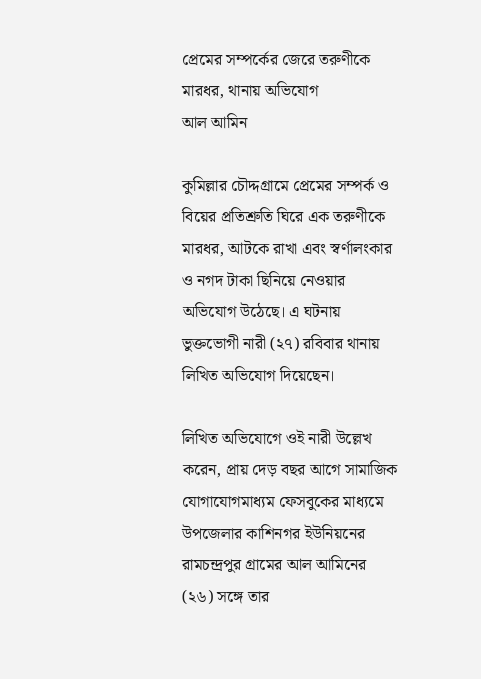প্রেমের সম্পর্কের জেরে তরুণীকে মারধর, থানায় অভিযোগ
আল আমিন

কুমিল্লার চৌদ্দগ্রামে প্রেমের সম্পর্ক ও বিয়ের প্রতিশ্রুতি ঘিরে এক তরুণীকে মারধর, আটকে রাখা এবং স্বর্ণালংকার ও নগদ টাকা ছিনিয়ে নেওয়ার অভিযোগ উঠেছে। এ ঘটনায় ভুক্তভোগী নারী (২৭) রবিবার থানায় লিখিত অভিযোগ দিয়েছেন।

লিখিত অভিযোগে ওই নারী উল্লেখ করেন, প্রায় দেড় বছর আগে সামাজিক যোগাযোগমাধ্যম ফেসবুকের মাধ্যমে উপজেলার কাশিনগর ইউনিয়নের রামচন্দ্রপুর গ্রামের আল আমিনের (২৬) সঙ্গে তার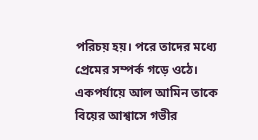পরিচয় হয়। পরে তাদের মধ্যে প্রেমের সম্পর্ক গড়ে ওঠে। একপর্যায়ে আল আমিন তাকে বিয়ের আশ্বাসে গভীর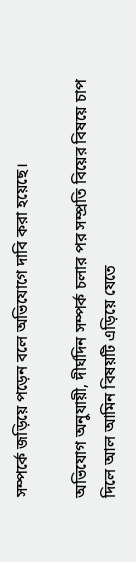সম্পর্কে জড়িয়ে পড়েন বলে অভিযোগে দাবি করা হয়েছে।

অভিযোগ অনুযায়ী, দীর্ঘদিন সম্পর্ক চলার পর সম্প্রতি বিয়ের বিষয়ে চাপ দিলে আল আমিন বিষয়টি এড়িয়ে যেতে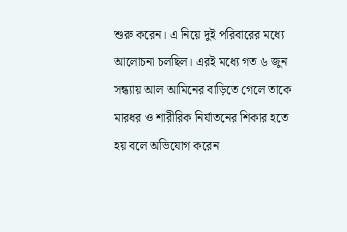শুরু করেন। এ নিয়ে দুই পরিবারের মধ্যে আলোচনা চলছিল। এরই মধ্যে গত ৬ জুন সন্ধ্যায় আল আমিনের বাড়িতে গেলে তাকে মারধর ও শারীরিক নির্যাতনের শিকার হতে হয় বলে অভিযোগ করেন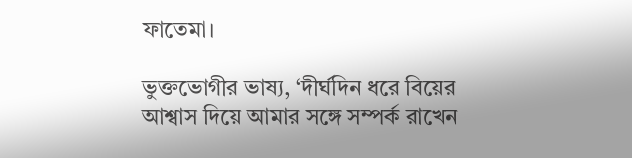ফাতেমা।

ভুক্তভোগীর ভাষ্য, ‘দীর্ঘদিন ধরে বিয়ের আশ্বাস দিয়ে আমার সঙ্গে সম্পর্ক রাখেন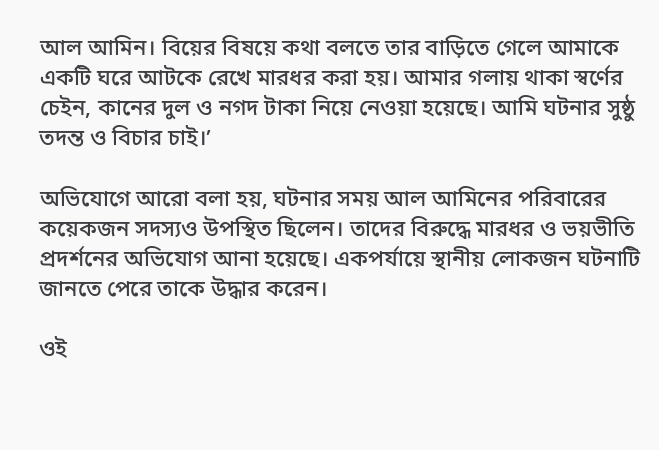আল আমিন। বিয়ের বিষয়ে কথা বলতে তার বাড়িতে গেলে আমাকে একটি ঘরে আটকে রেখে মারধর করা হয়। আমার গলায় থাকা স্বর্ণের চেইন, কানের দুল ও নগদ টাকা নিয়ে নেওয়া হয়েছে। আমি ঘটনার সুষ্ঠু তদন্ত ও বিচার চাই।’

অভিযোগে আরো বলা হয়, ঘটনার সময় আল আমিনের পরিবারের কয়েকজন সদস্যও উপস্থিত ছিলেন। তাদের বিরুদ্ধে মারধর ও ভয়ভীতি প্রদর্শনের অভিযোগ আনা হয়েছে। একপর্যায়ে স্থানীয় লোকজন ঘটনাটি জানতে পেরে তাকে উদ্ধার করেন।

ওই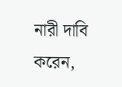নারী দাবি করেন,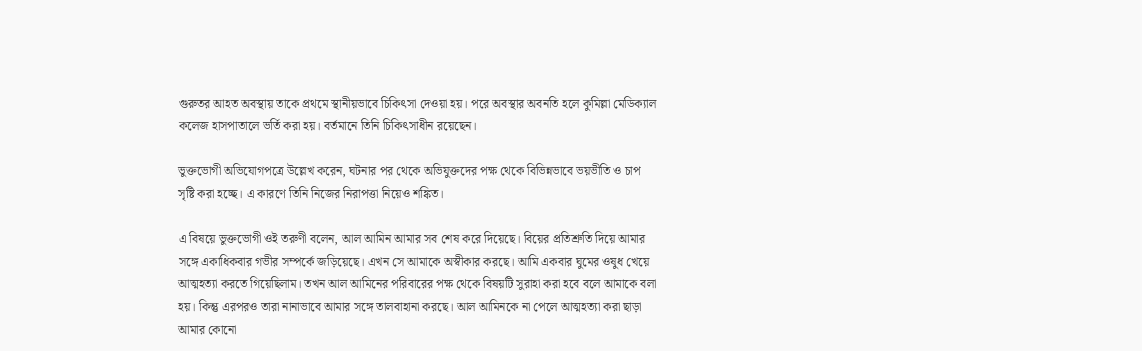গুরুতর আহত অবস্থায় তাকে প্রথমে স্থানীয়ভাবে চিকিৎসা দেওয়া হয়। পরে অবস্থার অবনতি হলে কুমিল্লা মেডিক্যাল কলেজ হাসপাতালে ভর্তি করা হয়। বর্তমানে তিনি চিকিৎসাধীন রয়েছেন।

ভুক্তভোগী অভিযোগপত্রে উল্লেখ করেন, ঘটনার পর থেকে অভিযুক্তদের পক্ষ থেকে বিভিন্নভাবে ভয়ভীতি ও চাপ সৃষ্টি করা হচ্ছে। এ কারণে তিনি নিজের নিরাপত্তা নিয়েও শঙ্কিত।

এ বিষয়ে ভুক্তভোগী ওই তরুণী বলেন, আল আমিন আমার সব শেষ করে দিয়েছে। বিয়ের প্রতিশ্রুতি দিয়ে আমার সঙ্গে একাধিকবার গভীর সম্পর্কে জড়িয়েছে। এখন সে আমাকে অস্বীকার করছে। আমি একবার ঘুমের ওষুধ খেয়ে আত্মহত্যা করতে গিয়েছিলাম। তখন আল আমিনের পরিবারের পক্ষ থেকে বিষয়টি সুরাহা করা হবে বলে আমাকে বলা হয়। কিন্তু এরপরও তারা নানাভাবে আমার সঙ্গে তালবাহানা করছে। আল আমিনকে না পেলে আত্মহত্যা করা ছাড়া আমার কোনো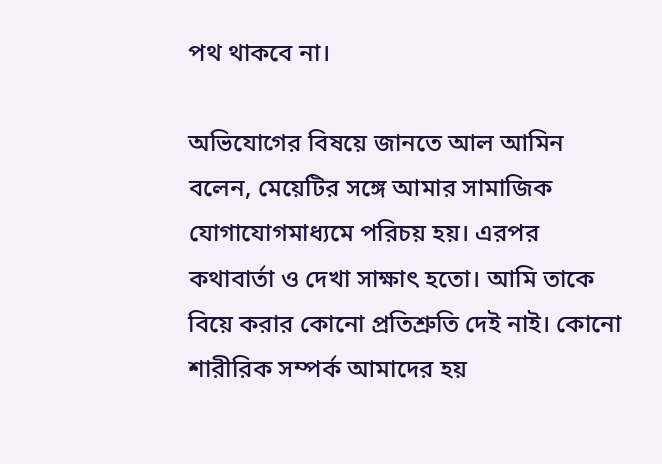পথ থাকবে না।

অভিযোগের বিষয়ে জানতে আল আমিন বলেন, মেয়েটির সঙ্গে আমার সামাজিক যোগাযোগমাধ্যমে পরিচয় হয়। এরপর কথাবার্তা ও দেখা সাক্ষাৎ হতো। আমি তাকে বিয়ে করার কোনো প্রতিশ্রুতি দেই নাই। কোনো শারীরিক সম্পর্ক আমাদের হয়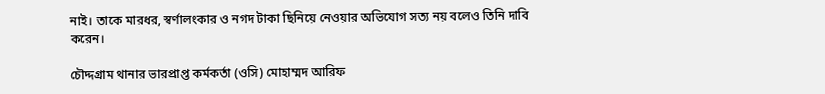নাই। তাকে মারধর, স্বর্ণালংকার ও নগদ টাকা ছিনিয়ে নেওয়ার অভিযোগ সত্য নয় বলেও তিনি দাবি করেন।

চৌদ্দগ্রাম থানার ভারপ্রাপ্ত কর্মকর্তা (ওসি) মোহাম্মদ আরিফ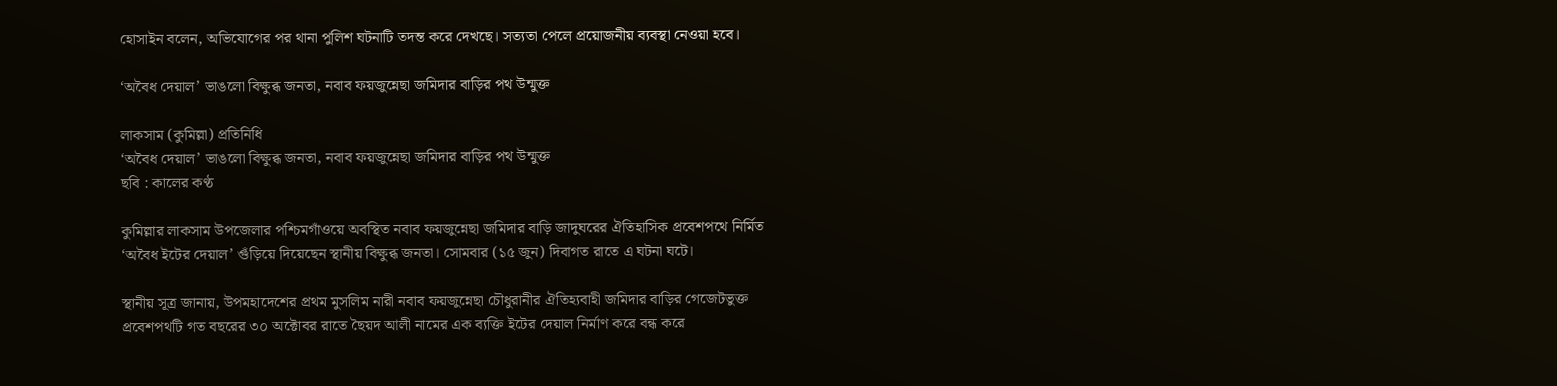হোসাইন বলেন, অভিযোগের পর থানা পুলিশ ঘটনাটি তদন্ত করে দেখছে। সত্যতা পেলে প্রয়োজনীয় ব্যবস্থা নেওয়া হবে।

‘অবৈধ দেয়াল’ ভাঙলো বিক্ষুব্ধ জনতা, নবাব ফয়জুন্নেছা জমিদার বাড়ির পথ উন্মুক্ত

লাকসাম (কুমিল্লা) প্রতিনিধি
‘অবৈধ দেয়াল’ ভাঙলো বিক্ষুব্ধ জনতা, নবাব ফয়জুন্নেছা জমিদার বাড়ির পথ উন্মুক্ত
ছবি : কালের কণ্ঠ

কুমিল্লার লাকসাম উপজেলার পশ্চিমগাঁওয়ে অবস্থিত নবাব ফয়জুন্নেছা জমিদার বাড়ি জাদুঘরের ঐতিহাসিক প্রবেশপথে নির্মিত ‘অবৈধ ইটের দেয়াল’ গুঁড়িয়ে দিয়েছেন স্থানীয় বিক্ষুব্ধ জনতা। সোমবার (১৫ জুন) দিবাগত রাতে এ ঘটনা ঘটে।

স্থানীয় সূত্র জানায়, উপমহাদেশের প্রথম মুসলিম নারী নবাব ফয়জুন্নেছা চৌধুরানীর ঐতিহ্যবাহী জমিদার বাড়ির গেজেটভুক্ত প্রবেশপথটি গত বছরের ৩০ অক্টোবর রাতে ছৈয়দ আলী নামের এক ব্যক্তি ইটের দেয়াল নির্মাণ করে বন্ধ করে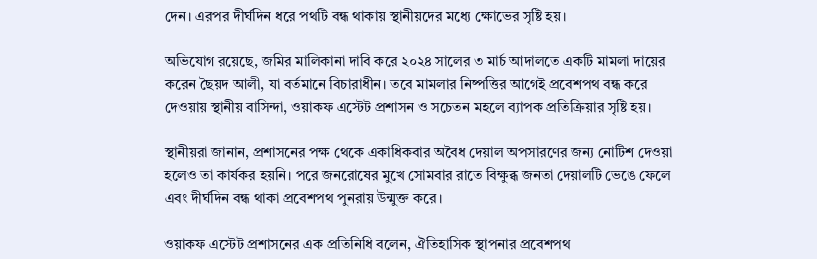দেন। এরপর দীর্ঘদিন ধরে পথটি বন্ধ থাকায় স্থানীয়দের মধ্যে ক্ষোভের সৃষ্টি হয়।

অভিযোগ রয়েছে, জমির মালিকানা দাবি করে ২০২৪ সালের ৩ মার্চ আদালতে একটি মামলা দায়ের করেন ছৈয়দ আলী, যা বর্তমানে বিচারাধীন। তবে মামলার নিষ্পত্তির আগেই প্রবেশপথ বন্ধ করে দেওয়ায় স্থানীয় বাসিন্দা, ওয়াকফ এস্টেট প্রশাসন ও সচেতন মহলে ব্যাপক প্রতিক্রিয়ার সৃষ্টি হয়।

স্থানীয়রা জানান, প্রশাসনের পক্ষ থেকে একাধিকবার অবৈধ দেয়াল অপসারণের জন্য নোটিশ দেওয়া হলেও তা কার্যকর হয়নি। পরে জনরোষের মুখে সোমবার রাতে বিক্ষুব্ধ জনতা দেয়ালটি ভেঙে ফেলে এবং দীর্ঘদিন বন্ধ থাকা প্রবেশপথ পুনরায় উন্মুক্ত করে।

ওয়াকফ এস্টেট প্রশাসনের এক প্রতিনিধি বলেন, ঐতিহাসিক স্থাপনার প্রবেশপথ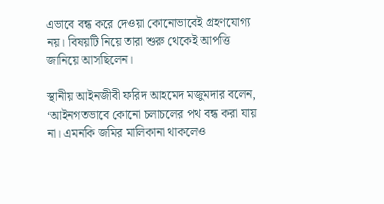এভাবে বন্ধ করে দেওয়া কোনোভাবেই গ্রহণযোগ্য নয়। বিষয়টি নিয়ে তারা শুরু থেকেই আপত্তি জানিয়ে আসছিলেন।

স্থানীয় আইনজীবী ফরিদ আহমেদ মজুমদার বলেন, ‘আইনগতভাবে কোনো চলাচলের পথ বন্ধ করা যায় না। এমনকি জমির মালিকানা থাকলেও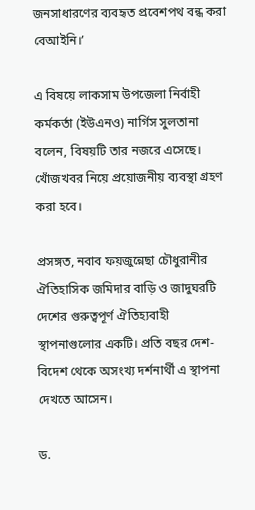জনসাধারণের ব্যবহৃত প্রবেশপথ বন্ধ করা বেআইনি।’

এ বিষয়ে লাকসাম উপজেলা নির্বাহী কর্মকর্তা (ইউএনও) নার্গিস সুলতানা বলেন, বিষয়টি তার নজরে এসেছে। খোঁজখবর নিয়ে প্রয়োজনীয় ব্যবস্থা গ্রহণ করা হবে।

প্রসঙ্গত, নবাব ফয়জুন্নেছা চৌধুরানীর ঐতিহাসিক জমিদার বাড়ি ও জাদুঘরটি দেশের গুরুত্বপূর্ণ ঐতিহ্যবাহী স্থাপনাগুলোর একটি। প্রতি বছর দেশ-বিদেশ থেকে অসংখ্য দর্শনার্থী এ স্থাপনা দেখতে আসেন।

ড.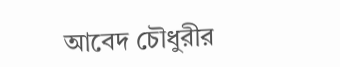আবেদ চৌধুরীর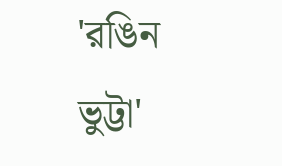'রঙিন ভুট্টা'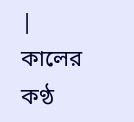| কালের কণ্ঠ